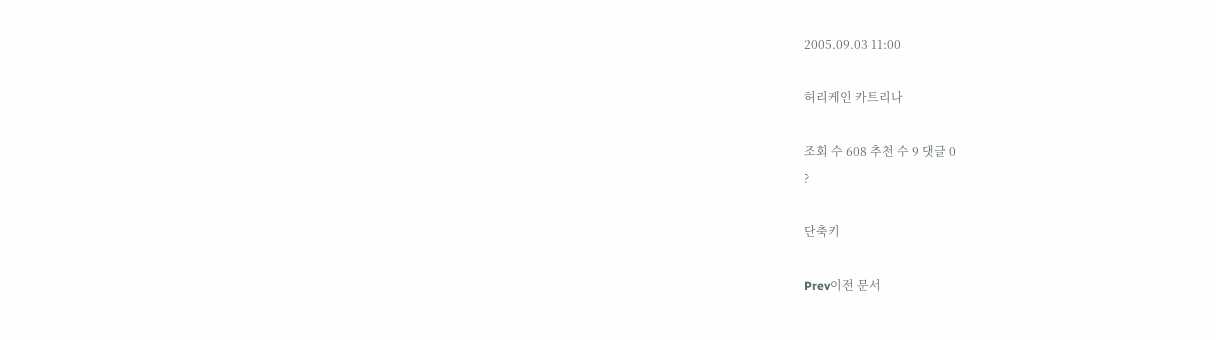2005.09.03 11:00

허리케인 카트리나

조회 수 608 추천 수 9 댓글 0
?

단축키

Prev이전 문서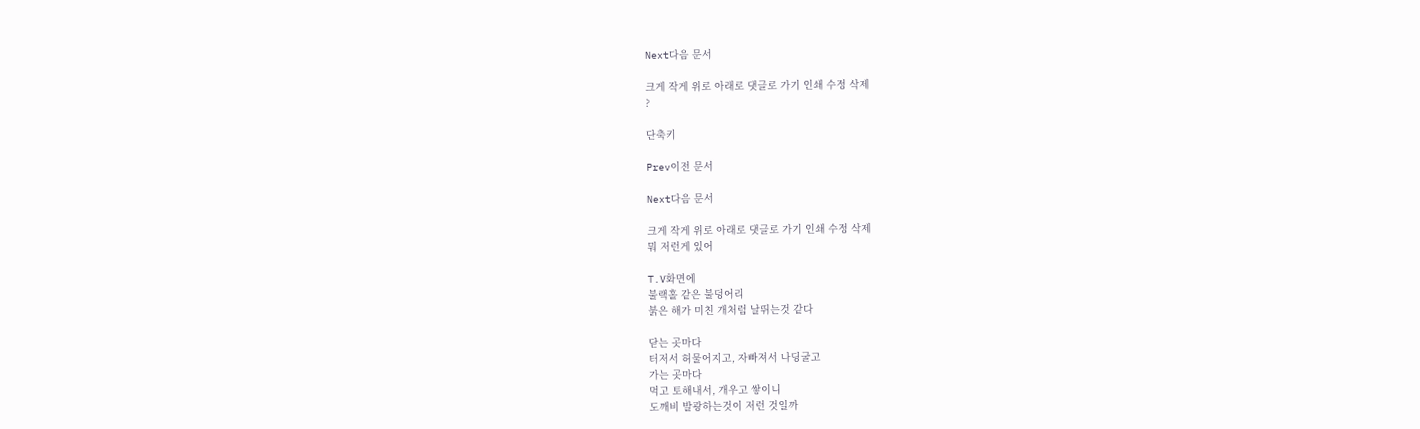Next다음 문서

크게 작게 위로 아래로 댓글로 가기 인쇄 수정 삭제
?

단축키

Prev이전 문서

Next다음 문서

크게 작게 위로 아래로 댓글로 가기 인쇄 수정 삭제
뭐 저런게 있어

T.V화면에
불랙홀 같은 불덩어리
붉은 해가 미친 개처럼 날뛰는것 같다

닫는 곳마다
터저서 허물어지고, 자빠져서 나딩굴고
가는 곳마다
먹고 토해내서, 개우고 쌓이니
도깨비 발광하는것이 저런 것일까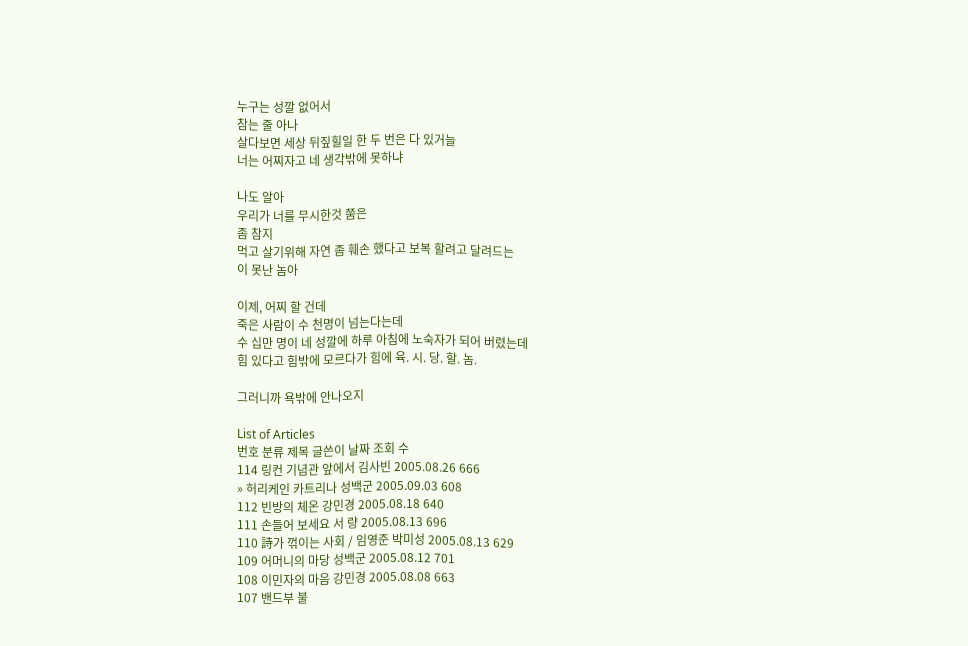누구는 성깔 없어서
참는 줄 아나
살다보면 세상 뒤짚힐일 한 두 번은 다 있거늘
너는 어찌자고 네 생각밖에 못하냐

나도 알아
우리가 너를 무시한것 쭘은
좀 참지
먹고 살기위해 자연 좀 훼손 했다고 보복 할려고 달려드는
이 못난 놈아

이제, 어찌 할 건데
죽은 사람이 수 천명이 넘는다는데
수 십만 명이 네 성깔에 하루 아침에 노숙자가 되어 버렸는데
힘 있다고 힘밖에 모르다가 힘에 육. 시. 당. 할. 놈.

그러니까 욕밖에 안나오지

List of Articles
번호 분류 제목 글쓴이 날짜 조회 수
114 링컨 기념관 앞에서 김사빈 2005.08.26 666
» 허리케인 카트리나 성백군 2005.09.03 608
112 빈방의 체온 강민경 2005.08.18 640
111 손들어 보세요 서 량 2005.08.13 696
110 詩가 꺾이는 사회 / 임영준 박미성 2005.08.13 629
109 어머니의 마당 성백군 2005.08.12 701
108 이민자의 마음 강민경 2005.08.08 663
107 밴드부 불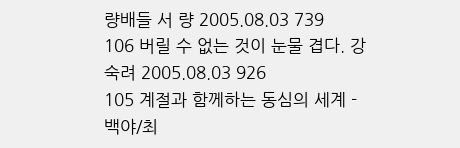량배들 서 량 2005.08.03 739
106 버릴 수 없는 것이 눈물 겹다. 강숙려 2005.08.03 926
105 계절과 함께하는 동심의 세계 - 백야/최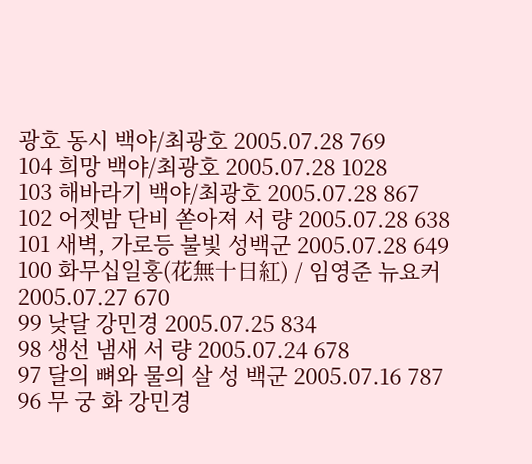광호 동시 백야/최광호 2005.07.28 769
104 희망 백야/최광호 2005.07.28 1028
103 해바라기 백야/최광호 2005.07.28 867
102 어젯밤 단비 쏟아져 서 량 2005.07.28 638
101 새벽, 가로등 불빛 성백군 2005.07.28 649
100 화무십일홍(花無十日紅) / 임영준 뉴요커 2005.07.27 670
99 낮달 강민경 2005.07.25 834
98 생선 냄새 서 량 2005.07.24 678
97 달의 뼈와 물의 살 성 백군 2005.07.16 787
96 무 궁 화 강민경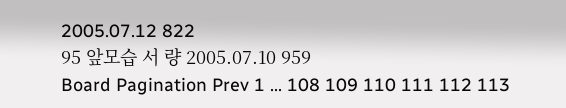2005.07.12 822
95 앞모습 서 량 2005.07.10 959
Board Pagination Prev 1 ... 108 109 110 111 112 113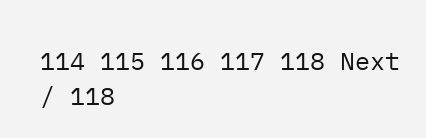114 115 116 117 118 Next
/ 118